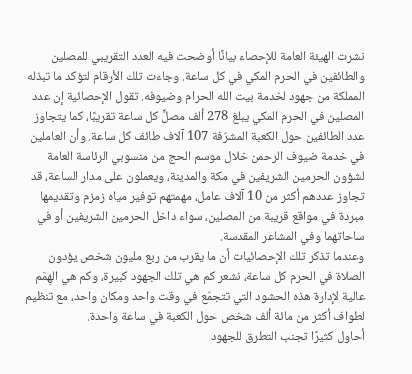نشرت الهيئة العامة للإحصاء بيانًا أوضحت فيه العدد التقريبي للمصلين والطائفين في الحرم المكي في كل ساعة. وجاءت تلك الأرقام لتؤكد ما تبذله المملكة من جهود لخدمة بيت الله الحرام وضيوفه. تقول الإحصائية إن عدد المصلين في الحرم المكي يبلغ 278 ألف مصلٍّ كل ساعة تقريبًا، كما يتجاوز عدد الطائفين حول الكعبة المشرّفة 107 آلاف طائف كل ساعة. وأن العاملين في خدمة ضيوف الرحمن خلال موسم الحج من منسوبي الرئاسة العامة لشؤون الحرمين الشريفين في مكة والمدينة، ويعملون على مدار الساعة، قد تجاوز عددهم أكثر من 10 آلاف عامل، مهمتهم توفير مياه زمزم وتقديمها مبردة في مواقع قريبة من المصلين، سواء داخل الحرمين الشريفين أو في ساحاتهما وفي المشاعر المقدسة.
وعندما تذكر تلك الإحصائيات أن ما يقرب من ربع مليون شخص يؤدون الصلاة في الحرم كل ساعة، نشعر كم هي تلك الجهود كبيرة، وكم هي الهِمَم عالية لإدارة هذه الحشود التي تتجمّع في وقت واحد ومكان واحد، مع تنظيم لطواف أكثر من مائة ألف شخص حول الكعبة في ساعة واحدة.
أحاول كثيرًا تجنب التطرق للجهود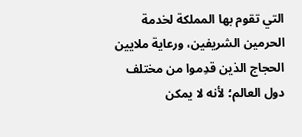التي تقوم بها المملكة لخدمة الحرمين الشريفين، ورعاية ملايين الحجاج الذين قدِموا من مختلف دول العالم؛ لأنه لا يمكن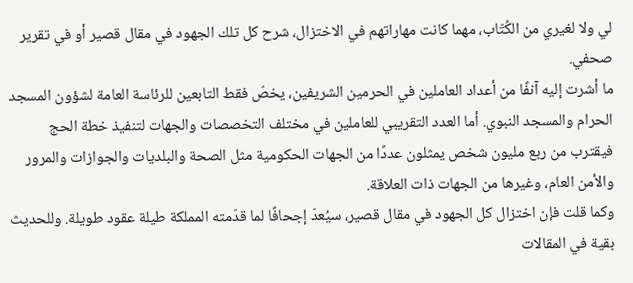لي ولا لغيري من الكُتّاب، مهما كانت مهاراتهم في الاختزال، شرح كل تلك الجهود في مقال قصير أو في تقرير صحفي.
ما أشرت إليه آنفًا من أعداد العاملين في الحرمين الشريفين، يخصّ فقط التابعين للرئاسة العامة لشؤون المسجد الحرام والمسجد النبوي. أما العدد التقريبي للعاملين في مختلف التخصصات والجهات لتنفيذ خطة الحج فيقترب من ربع مليون شخص يمثلون عددًا من الجهات الحكومية مثل الصحة والبلديات والجوازات والمرور والأمن العام، وغيرها من الجهات ذات العلاقة.
وكما قلت فإن اختزال كل الجهود في مقال قصير، سيُعدّ إجحافًا لما قدّمته المملكة طيلة عقود طويلة. وللحديث بقية في المقالات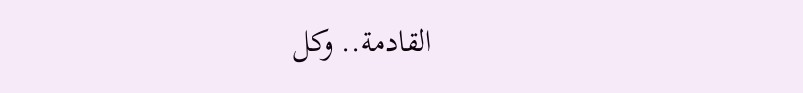القادمة.. وكل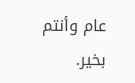عام وأنتم بخير.